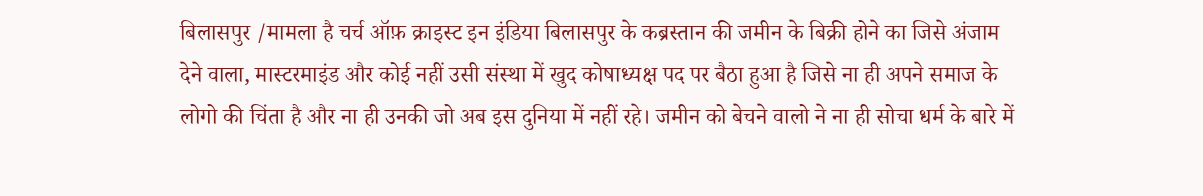बिलासपुर /मामला है चर्च ऑफ़ क्राइस्ट इन इंडिया बिलासपुर के कब्रस्तान की जमीन के बिक्री होने का जिसे अंजाम देने वाला, मास्टरमाइंड और कोई नहीं उसी संस्था में खुद कोषाध्यक्ष पद पर बैठा हुआ है जिसे ना ही अपने समाज के लोगो की चिंता है और ना ही उनकी जो अब इस दुनिया में नहीं रहे। जमीन को बेचने वालो ने ना ही सोचा धर्म के बारे में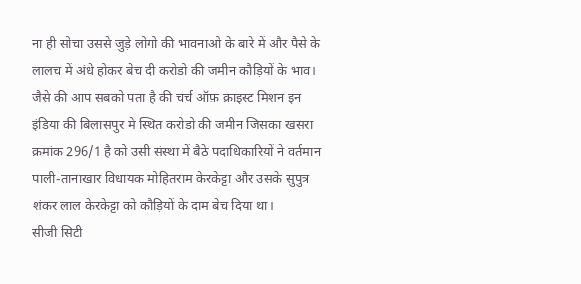ना ही सोचा उससे जुड़े लोगो की भावनाओ के बारे में और पैसे के लालच में अंधे होकर बेच दी करोडो की जमीन कौड़ियों के भाव।
जैसे की आप सबको पता है की चर्च ऑफ़ क्राइस्ट मिशन इन इंडिया की बिलासपुर मे स्थित करोडो की जमीन जिसका खसरा क्रमांक 296/1 है को उसी संस्था में बैठे पदाधिकारियों ने वर्तमान पाली-तानाखार विधायक मोहितराम केरकेट्टा और उसके सुपुत्र शंकर लाल केरकेट्टा को कौड़ियों के दाम बेच दिया था।
सीजी सिटी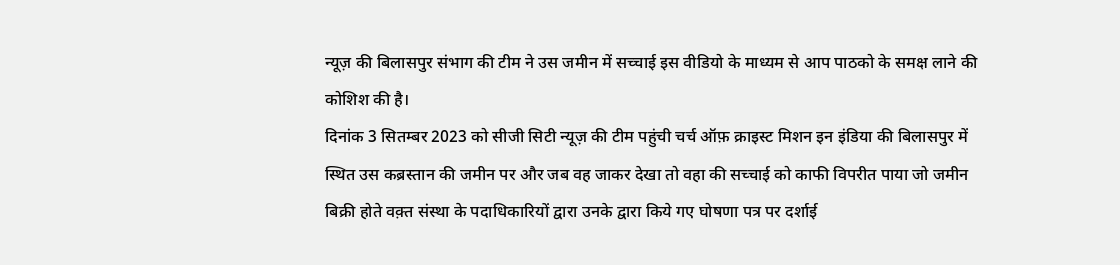न्यूज़ की बिलासपुर संभाग की टीम ने उस जमीन में सच्चाई इस वीडियो के माध्यम से आप पाठको के समक्ष लाने की कोशिश की है।
दिनांक 3 सितम्बर 2023 को सीजी सिटी न्यूज़ की टीम पहुंची चर्च ऑफ़ क्राइस्ट मिशन इन इंडिया की बिलासपुर में स्थित उस कब्रस्तान की जमीन पर और जब वह जाकर देखा तो वहा की सच्चाई को काफी विपरीत पाया जो जमीन बिक्री होते वक़्त संस्था के पदाधिकारियों द्वारा उनके द्वारा किये गए घोषणा पत्र पर दर्शाई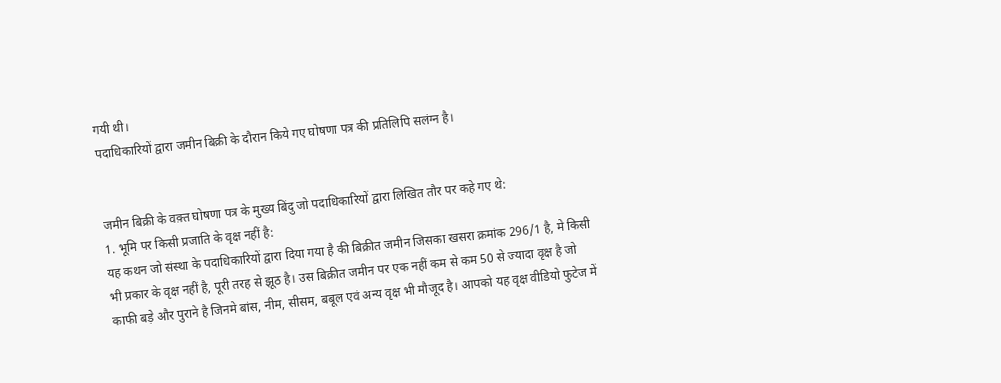गयी थी।
पदाधिकारियों द्वारा जमीन बिक्री के दौरान किये गए घोषणा पत्र की प्रतिलिपि सलंग्न है।


जमीन बिक्री के वक़्त घोषणा पत्र के मुख्य बिंदु जो पदाधिकारियों द्वारा लिखित तौर पर कहे गए थे:
1. भूमि पर किसी प्रजाति के वृक्ष नहीं है:
यह कथन जो संस्था के पदाधिकारियों द्वारा दिया गया है की बिक्रीत जमीन जिसका खसरा क्रमांक 296/1 है, मे किसी भी प्रकार के वृक्ष नहीं है, पूरी तरह से झूठ है। उस बिक्रीत जमीन पर एक नहीं कम से कम 50 से ज्यादा वृक्ष है जो काफी बड़े और पुराने है जिनमे बांस, नीम, सीसम, बबूल एवं अन्य वृक्ष भी मौजूद है। आपको यह वृक्ष वीडियो फुटेज में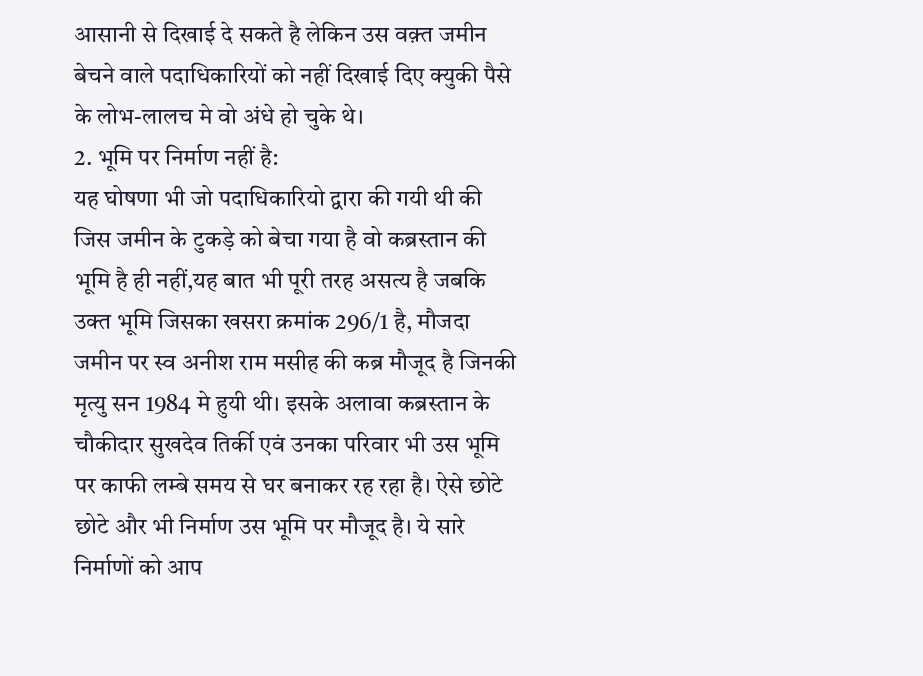आसानी से दिखाई दे सकते है लेकिन उस वक़्त जमीन बेचने वाले पदाधिकारियों को नहीं दिखाई दिए क्युकी पैसे के लोभ-लालच मे वो अंधे हो चुके थे।
2. भूमि पर निर्माण नहीं है:
यह घोषणा भी जो पदाधिकारियो द्वारा की गयी थी की जिस जमीन के टुकड़े को बेचा गया है वो कब्रस्तान की भूमि है ही नहीं,यह बात भी पूरी तरह असत्य है जबकि उक्त भूमि जिसका खसरा क्रमांक 296/1 है, मौजदा जमीन पर स्व अनीश राम मसीह की कब्र मौजूद है जिनकी मृत्यु सन 1984 मे हुयी थी। इसके अलावा कब्रस्तान के चौकीदार सुखदेव तिर्की एवं उनका परिवार भी उस भूमि पर काफी लम्बे समय से घर बनाकर रह रहा है। ऐसे छोटे छोटे और भी निर्माण उस भूमि पर मौजूद है। ये सारे निर्माणों को आप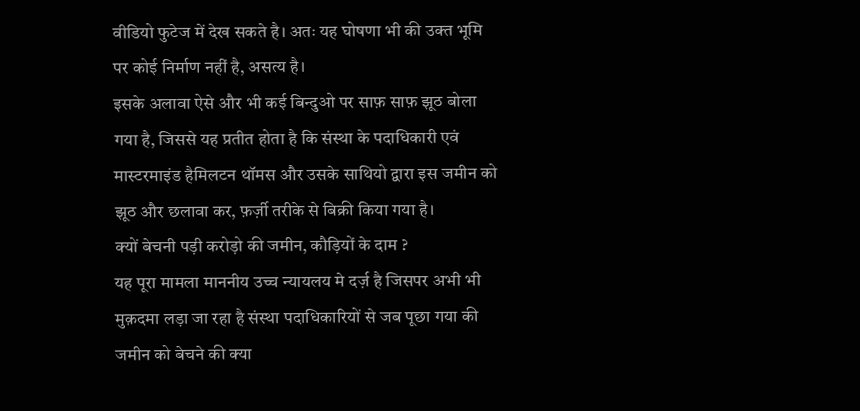वीडियो फुटेज में देख सकते है। अतः यह घोषणा भी की उक्त भूमि पर कोई निर्माण नहीं है, असत्य है।
इसके अलावा ऐसे और भी कई बिन्दुओ पर साफ़ साफ़ झूठ बोला गया है, जिससे यह प्रतीत होता है कि संस्था के पदाधिकारी एवं मास्टरमाइंड हैमिलटन थॉमस और उसके साथियो द्वारा इस जमीन को झूठ और छलावा कर, फ़र्ज़ी तरीके से बिक्री किया गया है।
क्यों बेचनी पड़ी करोड़ो की जमीन, कौड़ियों के दाम ?
यह पूरा मामला माननीय उच्च न्यायलय मे दर्ज़ है जिसपर अभी भी मुक़दमा लड़ा जा रहा है संस्था पदाधिकारियों से जब पूछा गया की जमीन को बेचने की क्या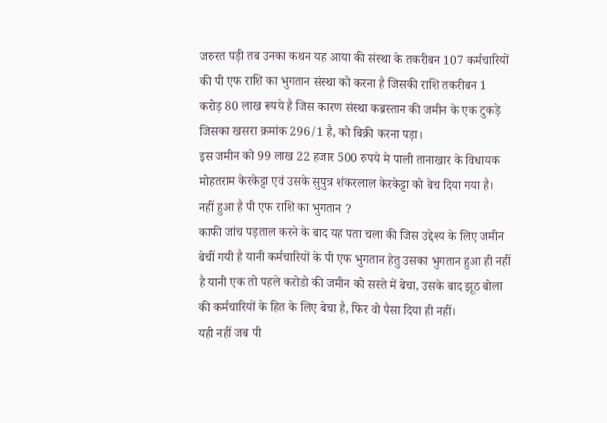जरुरत पड़ी तब उनका कथन यह आया की संस्था के तकरीबन 107 कर्मचारियों की पी एफ राशि का भुगतान संस्था को करना है जिसकी राशि तकरीबन 1 करोड़ 80 लाख रूपये है जिस कारण संस्था कब्रस्तान की जमीन के एक टुकड़े जिसका खसरा क्रमांक 296/1 है, को बिक्री करना पड़ा।
इस जमीन को 99 लाख 22 हजार 500 रुपये मे पाली तानाखार के विधायक मोहतराम केरकेट्टा एवं उसके सुपुत्र शंकरलाल केरकेट्टा को बेच दिया गया है।
नहीं हुआ है पी एफ राशि का भुगतान ?
काफी जांच पड़ताल करने के बाद यह पता चला की जिस उद्देश्य के लिए जमीन बेचीं गयी है यानी कर्मचारियों के पी एफ भुगतान हेतु उसका भुगतान हुआ ही नहीं है यानी एक तो पहले करोडो की जमीन को सस्ते में बेचा, उसके बाद झूठ बोला की कर्मचारियों के हित के लिए बेचा है, फिर वो पैसा दिया ही नहीं।
यही नहीं जब पी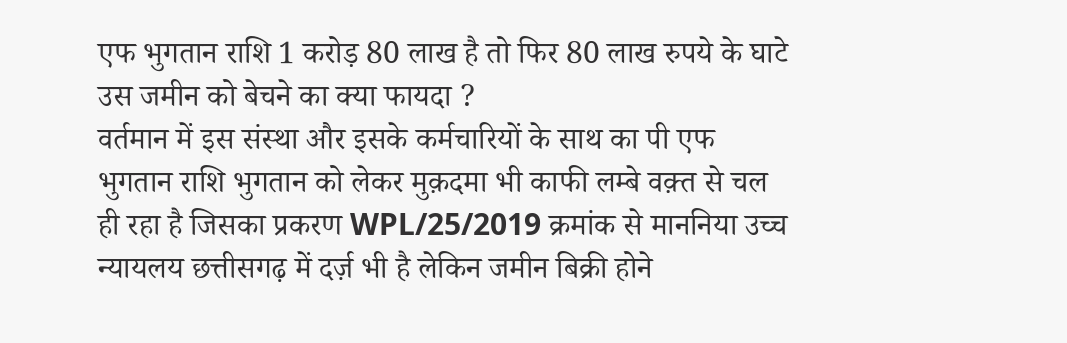एफ भुगतान राशि 1 करोड़ 80 लाख है तो फिर 80 लाख रुपये के घाटे उस जमीन को बेचने का क्या फायदा ?
वर्तमान में इस संस्था और इसके कर्मचारियों के साथ का पी एफ भुगतान राशि भुगतान को लेकर मुक़दमा भी काफी लम्बे वक़्त से चल ही रहा है जिसका प्रकरण WPL/25/2019 क्रमांक से माननिया उच्च न्यायलय छत्तीसगढ़ में दर्ज़ भी है लेकिन जमीन बिक्री होने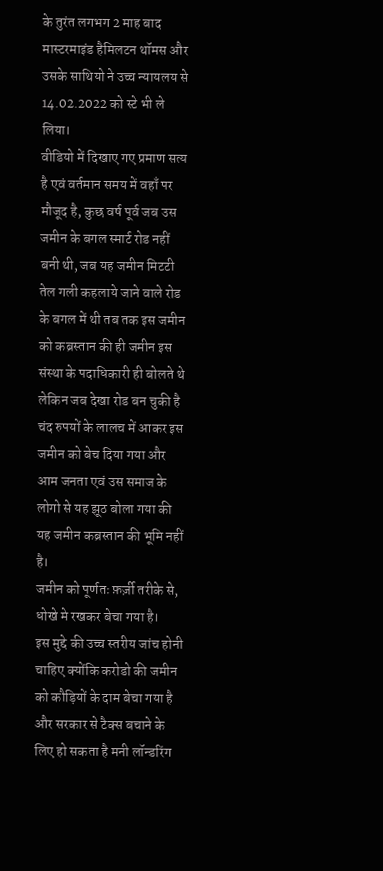के तुरंत लगभग 2 माह बाद मास्टरमाइंड हैमिलटन थॉमस और उसके साथियो ने उच्च न्यायलय से 14.02.2022 को स्टे भी ले लिया।
वीडियो में दिखाए गए प्रमाण सत्य है एवं वर्तमान समय में वहाँ पर मौजूद है, कुछ वर्ष पूर्व जब उस जमीन के बगल स्मार्ट रोड नहीं बनी थी, जब यह जमीन मिटटी तेल गली कहलाये जाने वाले रोड के बगल में थी तब तक इस जमीन को कब्रस्तान की ही जमीन इस संस्था के पदाधिकारी ही बोलते थे लेकिन जब देखा रोड बन चुकी है चंद रुपयों के लालच में आकर इस जमीन को बेच दिया गया और आम जनता एवं उस समाज के लोगो से यह झूठ बोला गया की यह जमीन कब्रस्तान की भूमि नहीं है।
जमीन को पूर्णतः फ़र्ज़ी तरीके से, धोखे मे रखकर बेचा गया है।
इस मुद्दे की उच्च स्तरीय जांच होनी चाहिए क्योंकि करोडो की जमीन को कौड़ियों के दाम बेचा गया है और सरकार से टैक्स बचाने के लिए हो सकता है मनी लॉन्डरिंग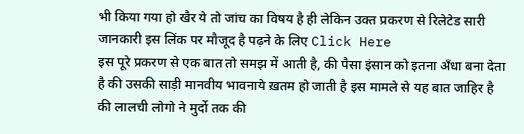भी किया गया हो खैर ये तो जांच का विषय है ही लेकिन उक्त प्रकरण से रिलेटेड सारी जानकारी इस लिंक पर मौजूद है पढ़ने के लिए Click Here
इस पूरे प्रकरण से एक बात तो समझ में आती है, की पैसा इंसान को इतना अँधा बना देता है की उसकी साड़ी मानवीय भावनाये ख़तम हो जाती है इस मामले से यह बात जाहिर है की लालची लोगो ने मुर्दो तक की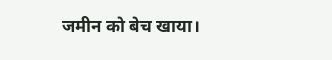जमीन को बेच खाया।